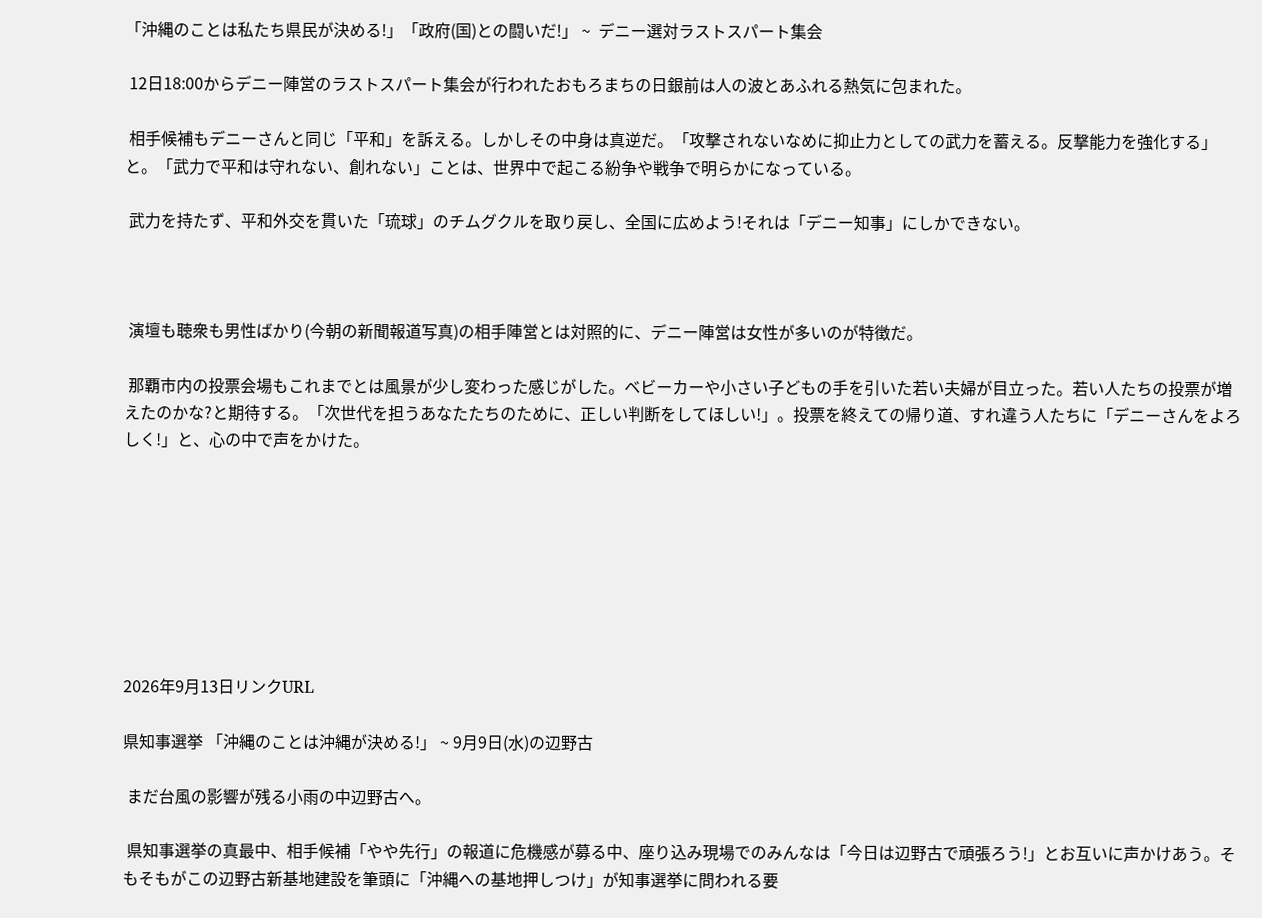「沖縄のことは私たち県民が決める!」「政府(国)との闘いだ!」 ~  デニー選対ラストスパート集会

 12日18:00からデニー陣営のラストスパート集会が行われたおもろまちの日銀前は人の波とあふれる熱気に包まれた。

 相手候補もデニーさんと同じ「平和」を訴える。しかしその中身は真逆だ。「攻撃されないなめに抑止力としての武力を蓄える。反撃能力を強化する」と。「武力で平和は守れない、創れない」ことは、世界中で起こる紛争や戦争で明らかになっている。

 武力を持たず、平和外交を貫いた「琉球」のチムグクルを取り戻し、全国に広めよう!それは「デニー知事」にしかできない。



 演壇も聴衆も男性ばかり(今朝の新聞報道写真)の相手陣営とは対照的に、デニー陣営は女性が多いのが特徴だ。

 那覇市内の投票会場もこれまでとは風景が少し変わった感じがした。ベビーカーや小さい子どもの手を引いた若い夫婦が目立った。若い人たちの投票が増えたのかな?と期待する。「次世代を担うあなたたちのために、正しい判断をしてほしい!」。投票を終えての帰り道、すれ違う人たちに「デニーさんをよろしく!」と、心の中で声をかけた。








2026年9月13日リンクURL

県知事選挙 「沖縄のことは沖縄が決める!」 ~ 9月9日(水)の辺野古

 まだ台風の影響が残る小雨の中辺野古へ。

 県知事選挙の真最中、相手候補「やや先行」の報道に危機感が募る中、座り込み現場でのみんなは「今日は辺野古で頑張ろう!」とお互いに声かけあう。そもそもがこの辺野古新基地建設を筆頭に「沖縄への基地押しつけ」が知事選挙に問われる要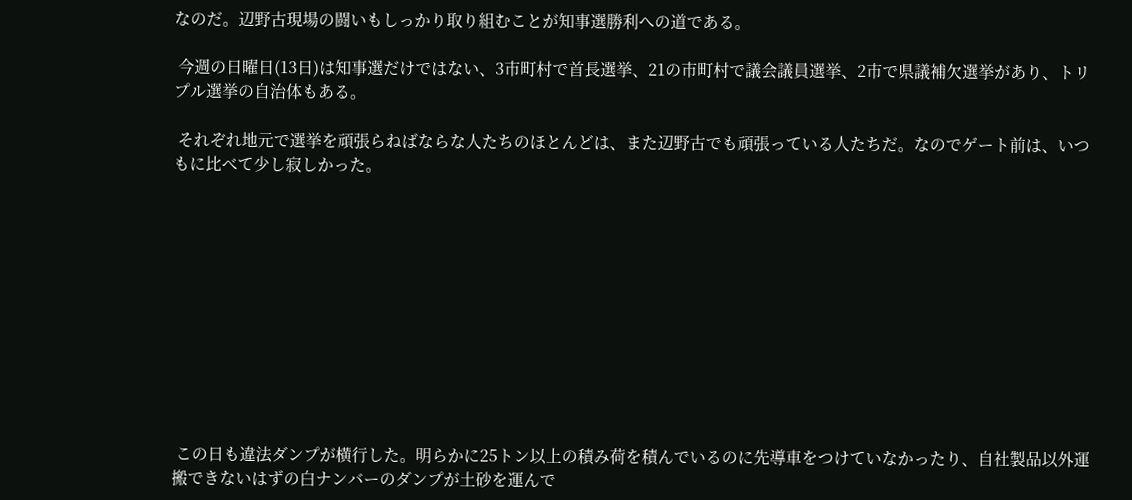なのだ。辺野古現場の闘いもしっかり取り組むことが知事選勝利への道である。

 今週の日曜日(13日)は知事選だけではない、3市町村で首長選挙、21の市町村で議会議員選挙、2市で県議補欠選挙があり、トリプル選挙の自治体もある。

 それぞれ地元で選挙を頑張らねばならな人たちのほとんどは、また辺野古でも頑張っている人たちだ。なのでゲート前は、いつもに比べて少し寂しかった。











 この日も違法ダンプが横行した。明らかに25トン以上の積み荷を積んでいるのに先導車をつけていなかったり、自社製品以外運搬できないはずの白ナンバーのダンプが土砂を運んで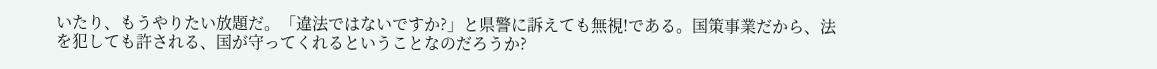いたり、もうやりたい放題だ。「違法ではないですか?」と県警に訴えても無視!である。国策事業だから、法を犯しても許される、国が守ってくれるということなのだろうか?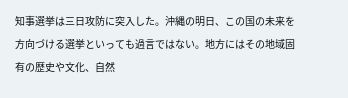知事選挙は三日攻防に突入した。沖縄の明日、この国の未来を方向づける選挙といっても過言ではない。地方にはその地域固有の歴史や文化、自然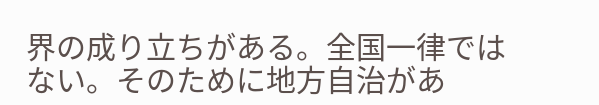界の成り立ちがある。全国一律ではない。そのために地方自治があ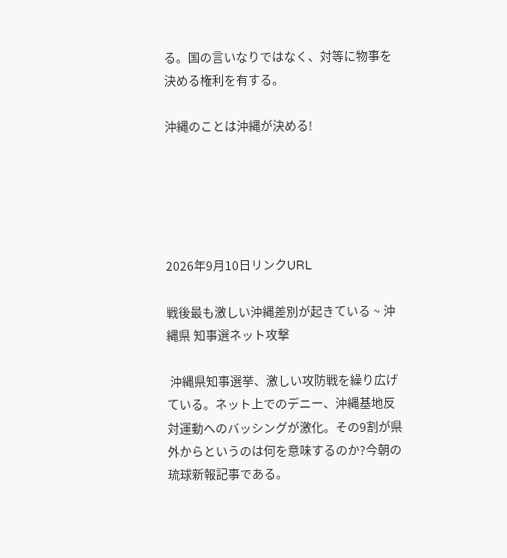る。国の言いなりではなく、対等に物事を決める権利を有する。

沖縄のことは沖縄が決める!





2026年9月10日リンクURL

戦後最も激しい沖縄差別が起きている ~ 沖縄県 知事選ネット攻撃

 沖縄県知事選挙、激しい攻防戦を繰り広げている。ネット上でのデニー、沖縄基地反対運動へのバッシングが激化。その9割が県外からというのは何を意味するのか?今朝の琉球新報記事である。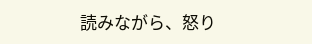読みながら、怒り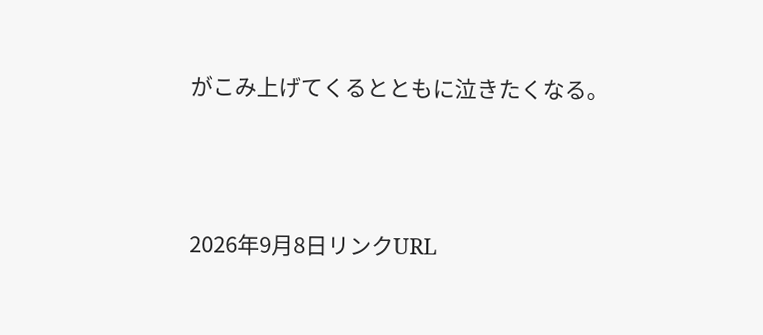がこみ上げてくるとともに泣きたくなる。



2026年9月8日リンクURL